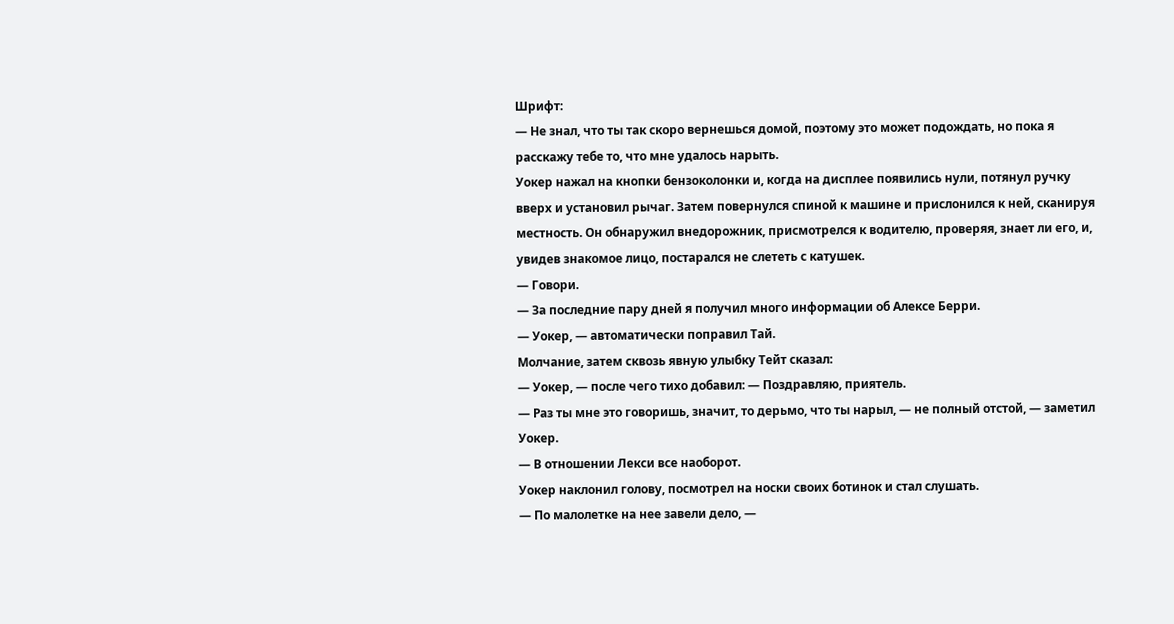Шрифт:
— Не знал, что ты так скоро вернешься домой, поэтому это может подождать, но пока я расскажу тебе то, что мне удалось нарыть.
Уокер нажал на кнопки бензоколонки и, когда на дисплее появились нули, потянул ручку вверх и установил рычаг. Затем повернулся спиной к машине и прислонился к ней, сканируя местность. Он обнаружил внедорожник, присмотрелся к водителю, проверяя, знает ли его, и, увидев знакомое лицо, постарался не слететь с катушек.
— Говори.
— За последние пару дней я получил много информации об Алексе Берри.
— Уокер, — автоматически поправил Тай.
Молчание, затем сквозь явную улыбку Тейт сказал:
— Уокер, — после чего тихо добавил: — Поздравляю, приятель.
— Раз ты мне это говоришь, значит, то дерьмо, что ты нарыл, — не полный отстой, — заметил Уокер.
— В отношении Лекси все наоборот.
Уокер наклонил голову, посмотрел на носки своих ботинок и стал слушать.
— По малолетке на нее завели дело, —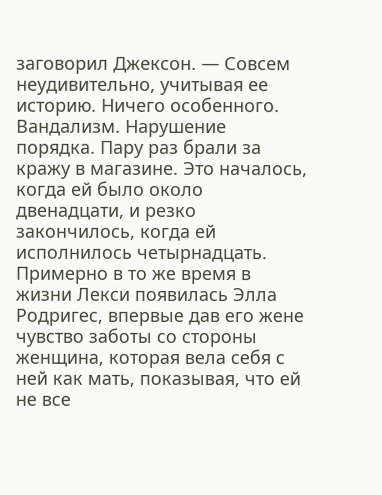заговорил Джексон. — Совсем неудивительно, учитывая ее историю. Ничего особенного. Вандализм. Нарушение порядка. Пару раз брали за кражу в магазине. Это началось, когда ей было около двенадцати, и резко закончилось, когда ей исполнилось четырнадцать.
Примерно в то же время в жизни Лекси появилась Элла Родригес, впервые дав его жене чувство заботы со стороны женщина, которая вела себя с ней как мать, показывая, что ей не все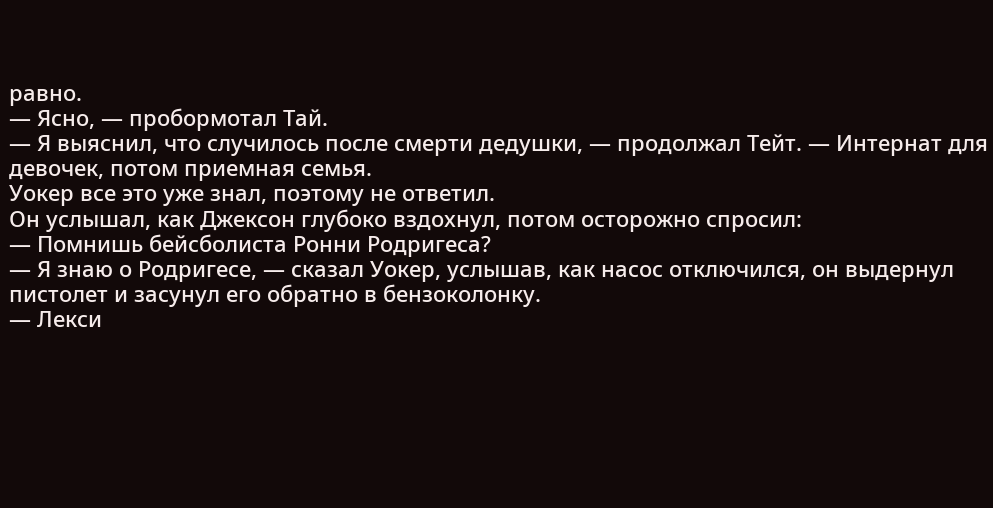равно.
— Ясно, — пробормотал Тай.
— Я выяснил, что случилось после смерти дедушки, — продолжал Тейт. — Интернат для девочек, потом приемная семья.
Уокер все это уже знал, поэтому не ответил.
Он услышал, как Джексон глубоко вздохнул, потом осторожно спросил:
— Помнишь бейсболиста Ронни Родригеса?
— Я знаю о Родригесе, — сказал Уокер, услышав, как насос отключился, он выдернул пистолет и засунул его обратно в бензоколонку.
— Лекси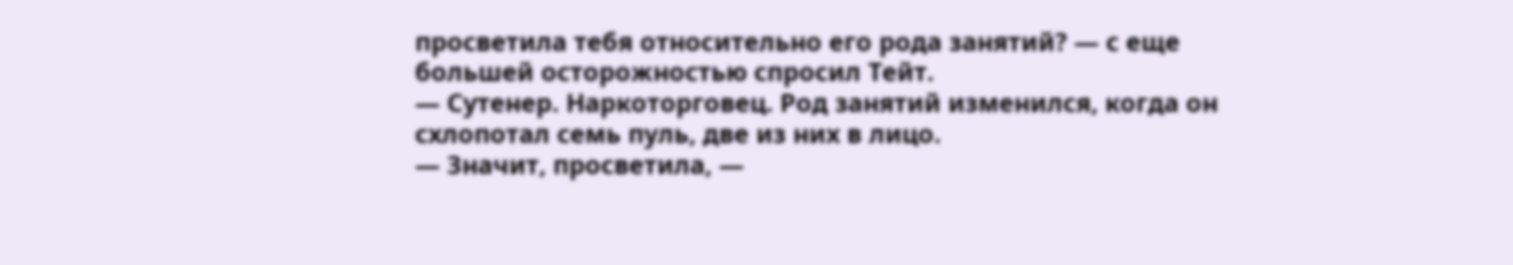просветила тебя относительно его рода занятий? — с еще большей осторожностью спросил Тейт.
— Сутенер. Наркоторговец. Род занятий изменился, когда он схлопотал семь пуль, две из них в лицо.
— Значит, просветила, —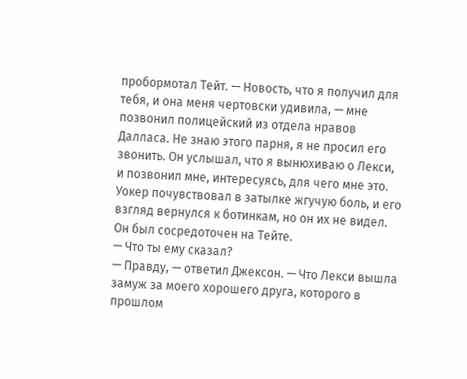пробормотал Тейт. — Новость, что я получил для тебя, и она меня чертовски удивила, — мне позвонил полицейский из отдела нравов Далласа. Не знаю этого парня, я не просил его звонить. Он услышал, что я вынюхиваю о Лекси, и позвонил мне, интересуясь, для чего мне это.
Уокер почувствовал в затылке жгучую боль, и его взгляд вернулся к ботинкам, но он их не видел. Он был сосредоточен на Тейте.
— Что ты ему сказал?
— Правду, — ответил Джексон. — Что Лекси вышла замуж за моего хорошего друга, которого в прошлом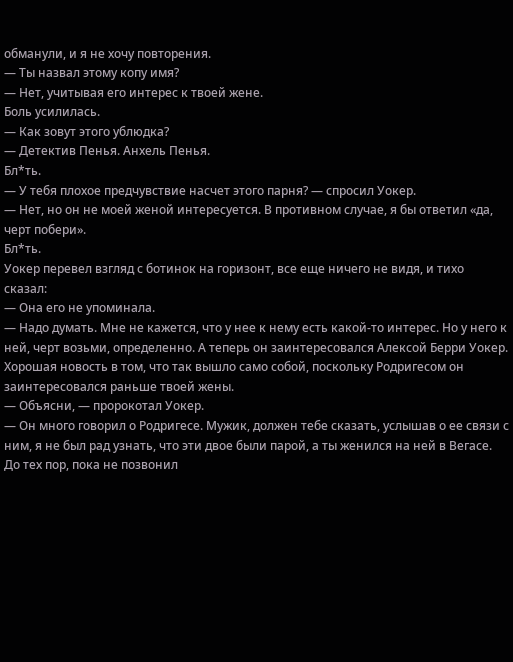обманули, и я не хочу повторения.
— Ты назвал этому копу имя?
— Нет, учитывая его интерес к твоей жене.
Боль усилилась.
— Как зовут этого ублюдка?
— Детектив Пенья. Анхель Пенья.
Бл*ть.
— У тебя плохое предчувствие насчет этого парня? — спросил Уокер.
— Нет, но он не моей женой интересуется. В противном случае, я бы ответил «да, черт побери».
Бл*ть.
Уокер перевел взгляд с ботинок на горизонт, все еще ничего не видя, и тихо сказал:
— Она его не упоминала.
— Надо думать. Мне не кажется, что у нее к нему есть какой-то интерес. Но у него к ней, черт возьми, определенно. А теперь он заинтересовался Алексой Берри Уокер. Хорошая новость в том, что так вышло само собой, поскольку Родригесом он заинтересовался раньше твоей жены.
— Объясни, — пророкотал Уокер.
— Он много говорил о Родригесе. Мужик, должен тебе сказать, услышав о ее связи с ним, я не был рад узнать, что эти двое были парой, а ты женился на ней в Вегасе. До тех пор, пока не позвонил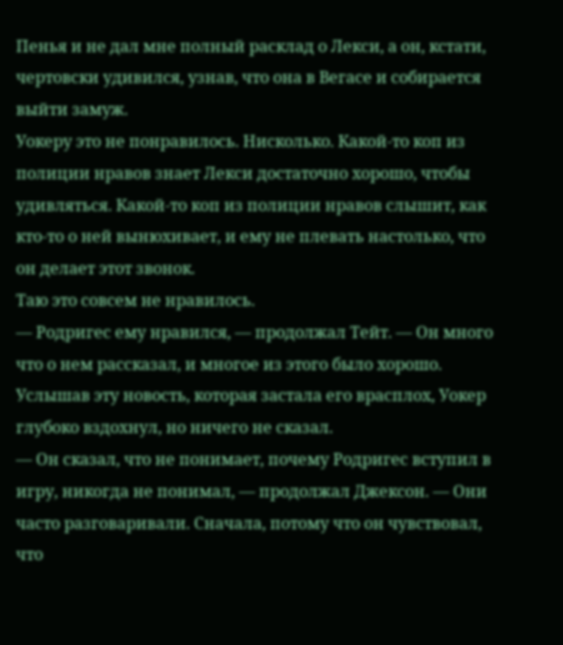Пенья и не дал мне полный расклад о Лекси, а он, кстати, чертовски удивился, узнав, что она в Вегасе и собирается выйти замуж.
Уокеру это не понравилось. Нисколько. Какой-то коп из полиции нравов знает Лекси достаточно хорошо, чтобы удивляться. Какой-то коп из полиции нравов слышит, как кто-то о ней вынюхивает, и ему не плевать настолько, что он делает этот звонок.
Таю это совсем не нравилось.
— Родригес ему нравился, — продолжал Тейт. — Он много что о нем рассказал, и многое из этого было хорошо.
Услышав эту новость, которая застала его врасплох, Уокер глубоко вздохнул, но ничего не сказал.
— Он сказал, что не понимает, почему Родригес вступил в игру, никогда не понимал, — продолжал Джексон. — Они часто разговаривали. Сначала, потому что он чувствовал, что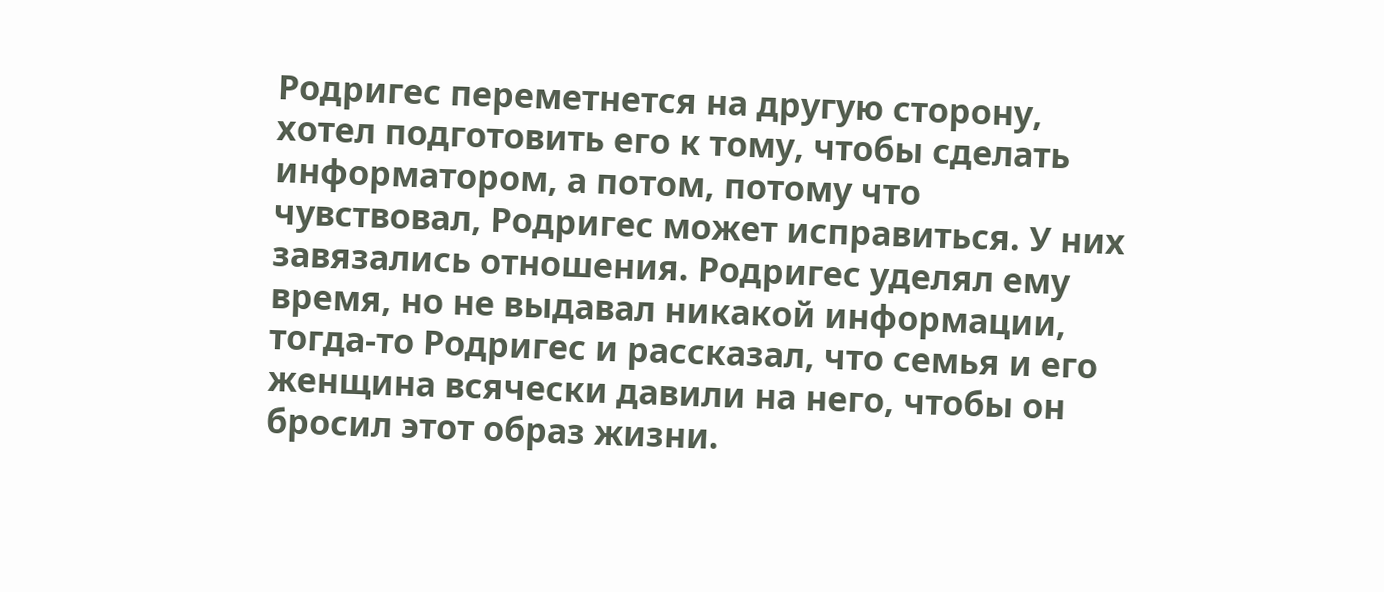Родригес переметнется на другую сторону, хотел подготовить его к тому, чтобы сделать информатором, а потом, потому что чувствовал, Родригес может исправиться. У них завязались отношения. Родригес уделял ему время, но не выдавал никакой информации, тогда-то Родригес и рассказал, что семья и его женщина всячески давили на него, чтобы он бросил этот образ жизни.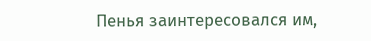Пенья заинтересовался им,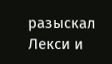разыскал Лекси и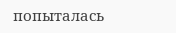попыталась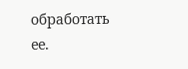обработать ее.